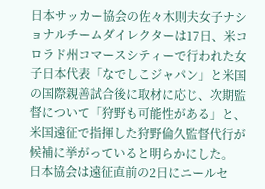日本サッカー協会の佐々木則夫女子ナショナルチームダイレクターは17日、米コロラド州コマースシティーで行われた女子日本代表「なでしこジャパン」と米国の国際親善試合後に取材に応じ、次期監督について「狩野も可能性がある」と、米国遠征で指揮した狩野倫久監督代行が候補に挙がっていると明らかにした。
日本協会は遠征直前の2日にニールセ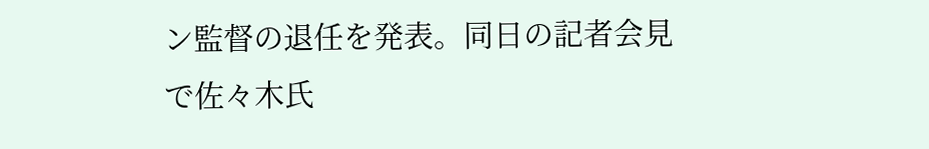ン監督の退任を発表。同日の記者会見で佐々木氏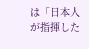は「日本人が指揮した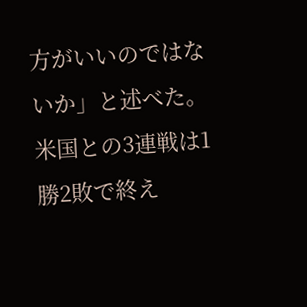方がいいのではないか」と述べた。米国との3連戦は1勝2敗で終え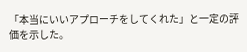「本当にいいアプローチをしてくれた」と一定の評価を示した。